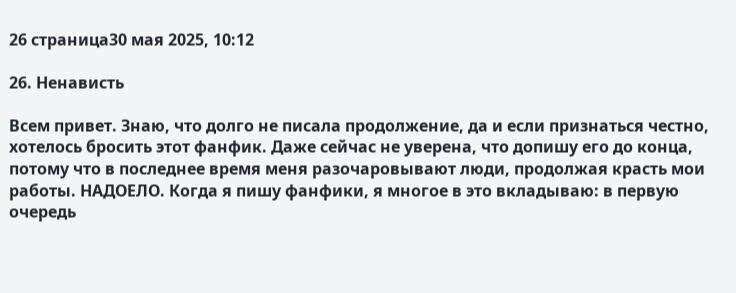26 страница30 мая 2025, 10:12

26. Ненависть

Всем привет. Знаю, что долго не писала продолжение, да и если признаться честно, хотелось бросить этот фанфик. Даже сейчас не уверена, что допишу его до конца, потому что в последнее время меня разочаровывают люди, продолжая красть мои работы. НАДОЕЛО. Когда я пишу фанфики, я многое в это вкладываю: в первую очередь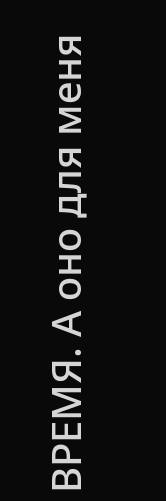ВРЕМЯ. А оно для меня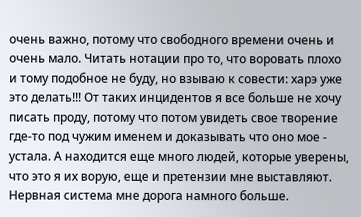очень важно, потому что свободного времени очень и очень мало. Читать нотации про то, что воровать плохо и тому подобное не буду, но взываю к совести: харэ уже это делать!!! От таких инцидентов я все больше не хочу писать проду, потому что потом увидеть свое творение где-то под чужим именем и доказывать что оно мое - устала. А находится еще много людей, которые уверены, что это я их ворую, еще и претензии мне выставляют. Нервная система мне дорога намного больше.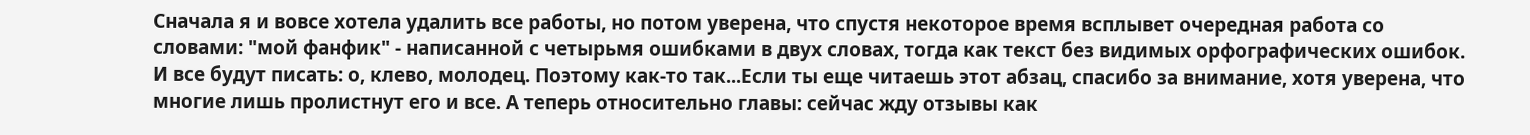Сначала я и вовсе хотела удалить все работы, но потом уверена, что спустя некоторое время всплывет очередная работа со словами: "мой фанфик" - написанной с четырьмя ошибками в двух словах, тогда как текст без видимых орфографических ошибок. И все будут писать: о, клево, молодец. Поэтому как-то так...Если ты еще читаешь этот абзац, спасибо за внимание, хотя уверена, что многие лишь пролистнут его и все. А теперь относительно главы: сейчас жду отзывы как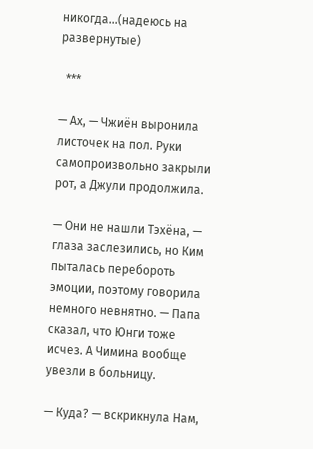никогда...(надеюсь на развернутые)

  ***

— Ах, — Чжиён выронила листочек на пол. Руки самопроизвольно закрыли рот, а Джули продолжила.

— Они не нашли Тэхёна, — глаза заслезились, но Ким пыталась перебороть эмоции, поэтому говорила немного невнятно. — Папа сказал, что Юнги тоже исчез. А Чимина вообще увезли в больницу.

— Куда? — вскрикнула Нам,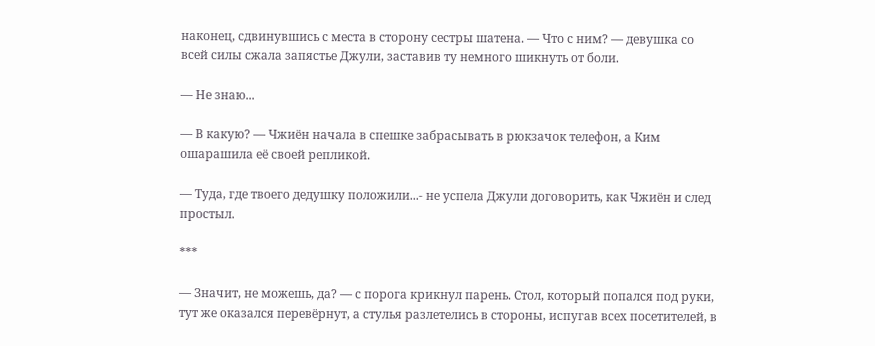наконец, сдвинувшись с места в сторону сестры шатена. — Что с ним? — девушка со всей силы сжала запястье Джули, заставив ту немного шикнуть от боли.

— Не знаю...

— В какую? — Чжиён начала в спешке забрасывать в рюкзачок телефон, а Ким ошарашила её своей репликой.

— Туда, где твоего дедушку положили...- не успела Джули договорить, как Чжиён и след простыл.

***

— Значит, не можешь, да? — с порога крикнул парень. Стол, который попался под руки, тут же оказался перевёрнут, а стулья разлетелись в стороны, испугав всех посетителей, в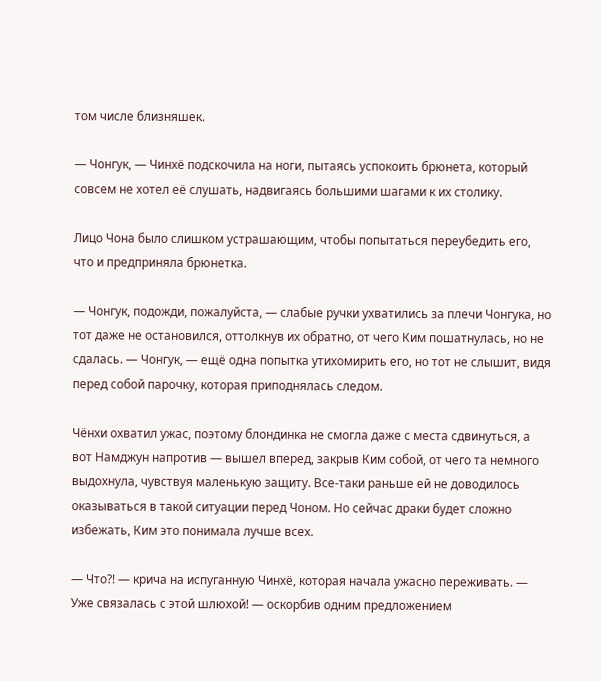том числе близняшек.

— Чонгук, — Чинхё подскочила на ноги, пытаясь успокоить брюнета, который совсем не хотел её слушать, надвигаясь большими шагами к их столику.

Лицо Чона было слишком устрашающим, чтобы попытаться переубедить его, что и предприняла брюнетка.

— Чонгук, подожди, пожалуйста, — слабые ручки ухватились за плечи Чонгука, но тот даже не остановился, оттолкнув их обратно, от чего Ким пошатнулась, но не сдалась. — Чонгук, — ещё одна попытка утихомирить его, но тот не слышит, видя перед собой парочку, которая приподнялась следом.

Чёнхи охватил ужас, поэтому блондинка не смогла даже с места сдвинуться, а вот Намджун напротив — вышел вперед, закрыв Ким собой, от чего та немного выдохнула, чувствуя маленькую защиту. Все-таки раньше ей не доводилось оказываться в такой ситуации перед Чоном. Но сейчас драки будет сложно избежать, Ким это понимала лучше всех.

— Что?! — крича на испуганную Чинхё, которая начала ужасно переживать. — Уже связалась с этой шлюхой! — оскорбив одним предложением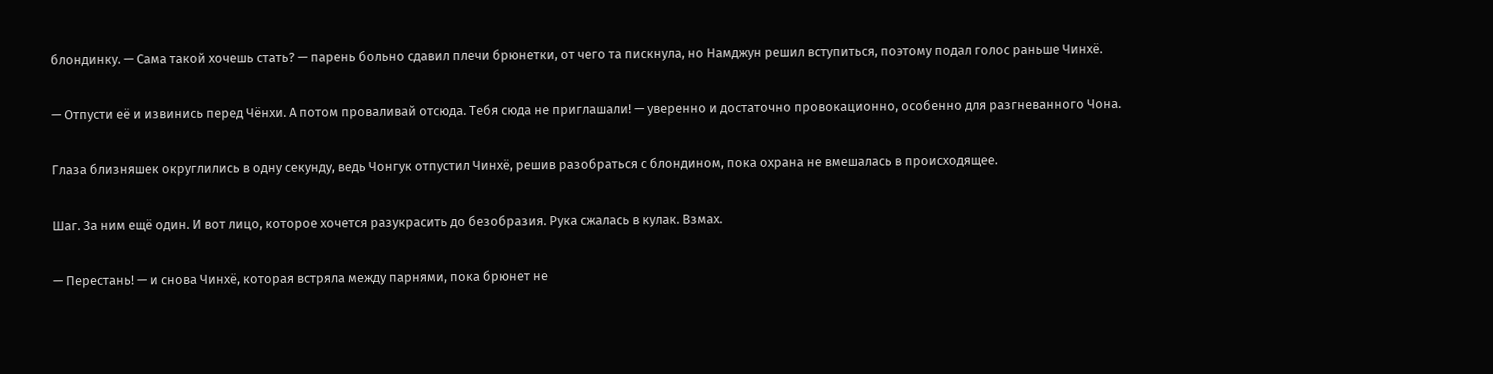блондинку. — Сама такой хочешь стать? — парень больно сдавил плечи брюнетки, от чего та пискнула, но Намджун решил вступиться, поэтому подал голос раньше Чинхё.

— Отпусти её и извинись перед Чёнхи. А потом проваливай отсюда. Тебя сюда не приглашали! — уверенно и достаточно провокационно, особенно для разгневанного Чона.

Глаза близняшек округлились в одну секунду, ведь Чонгук отпустил Чинхё, решив разобраться с блондином, пока охрана не вмешалась в происходящее.

Шаг. За ним ещё один. И вот лицо, которое хочется разукрасить до безобразия. Рука сжалась в кулак. Взмах.

— Перестань! — и снова Чинхё, которая встряла между парнями, пока брюнет не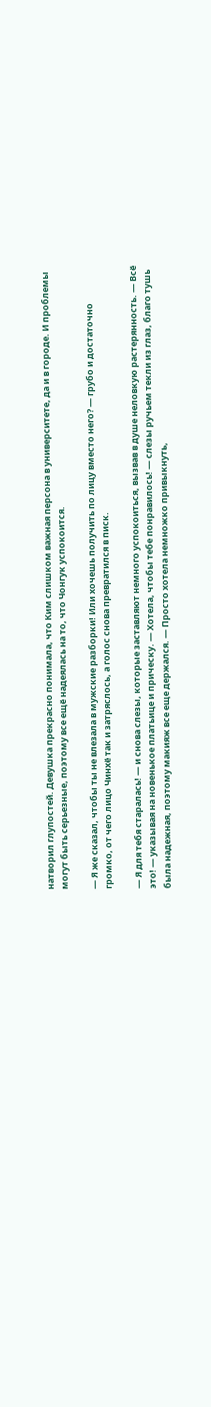натворил глупостей. Девушка прекрасно понимала, что Ким слишком важная персона в университете, да и в городе. И проблемы могут быть серьезные, поэтому все ещё надеялась на то, что Чонгук успокоится.

— Я же сказал, чтобы ты не влезала в мужские разборки! Или хочешь получить по лицу вместо него? — грубо и достаточно громко, от чего лицо Чинхё так и затряслось, а голос снова превратился в писк.

— Я для тебя старалась! — и снова слезы, которые заставляют немного успокоиться, вызвав в душе неловкую растерянность. — Всё это! — указывая на новенькое платьице и прическу. — Хотела, чтобы тебе понравилось! — слезы ручьем текли из глаз, благо тушь была надежная, поэтому макияж все еще держался. — Просто хотела немножко привыкнуть,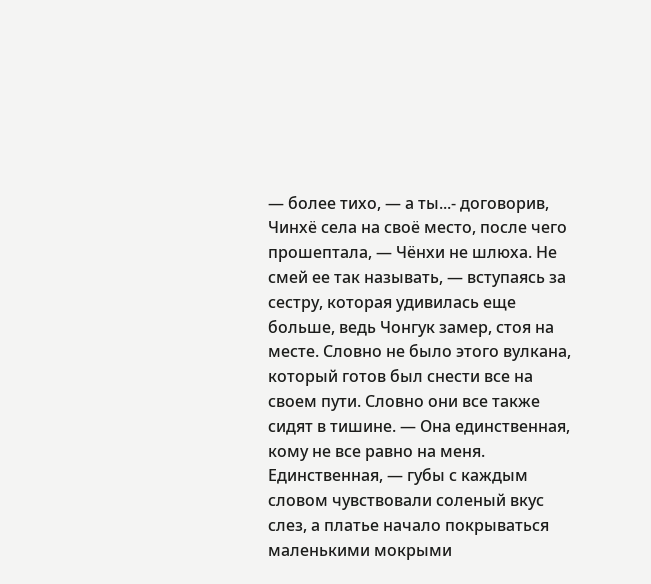— более тихо, — а ты...- договорив, Чинхё села на своё место, после чего прошептала, — Чёнхи не шлюха. Не смей ее так называть, — вступаясь за сестру, которая удивилась еще больше, ведь Чонгук замер, стоя на месте. Словно не было этого вулкана, который готов был снести все на своем пути. Словно они все также сидят в тишине. — Она единственная, кому не все равно на меня. Единственная, — губы с каждым словом чувствовали соленый вкус слез, а платье начало покрываться маленькими мокрыми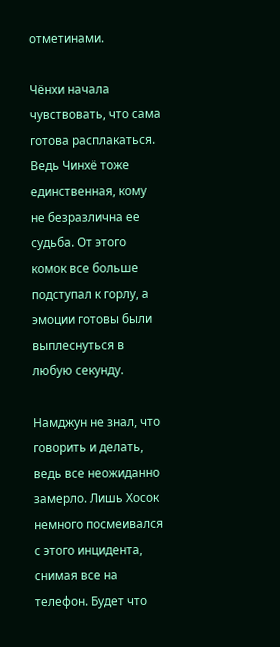отметинами.

Чёнхи начала чувствовать, что сама готова расплакаться. Ведь Чинхё тоже единственная, кому не безразлична ее судьба. От этого комок все больше подступал к горлу, а эмоции готовы были выплеснуться в любую секунду.

Намджун не знал, что говорить и делать, ведь все неожиданно замерло. Лишь Хосок немного посмеивался с этого инцидента, снимая все на телефон. Будет что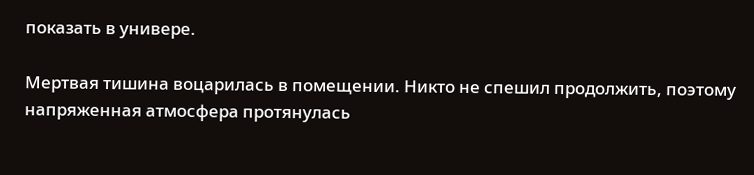показать в универе.

Мертвая тишина воцарилась в помещении. Никто не спешил продолжить, поэтому напряженная атмосфера протянулась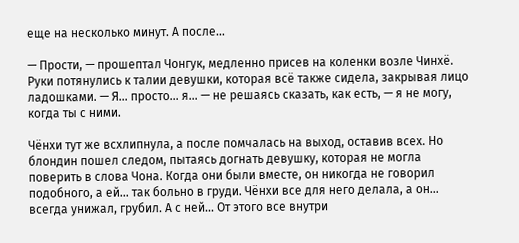еще на несколько минут. А после...

— Прости, — прошептал Чонгук, медленно присев на коленки возле Чинхё. Руки потянулись к талии девушки, которая всё также сидела, закрывая лицо ладошками. — Я... просто... я... — не решаясь сказать, как есть, — я не могу, когда ты с ними.

Чёнхи тут же всхлипнула, а после помчалась на выход, оставив всех. Но блондин пошел следом, пытаясь догнать девушку, которая не могла поверить в слова Чона. Когда они были вместе, он никогда не говорил подобного, а ей... так больно в груди. Чёнхи все для него делала, а он... всегда унижал, грубил. А с ней... От этого все внутри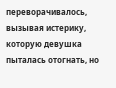переворачивалось, вызывая истерику, которую девушка пыталась отогнать, но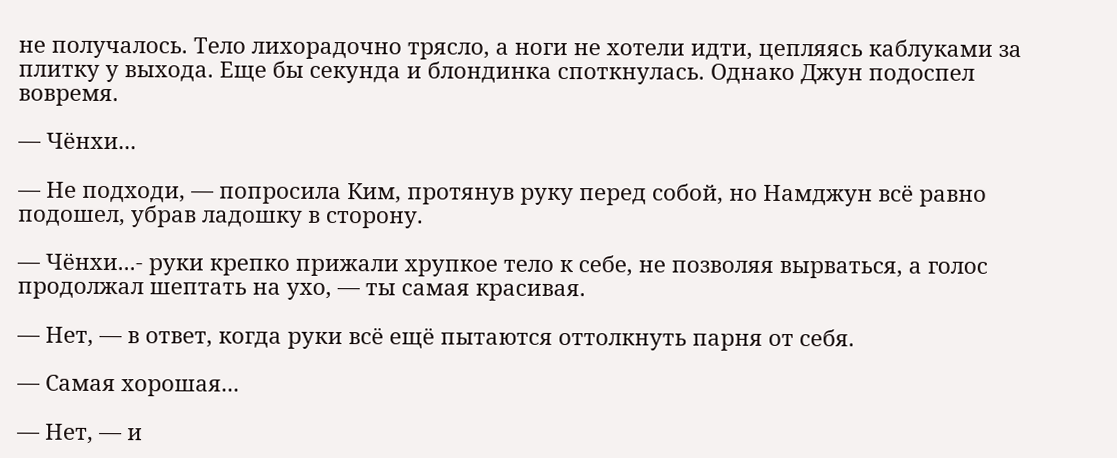не получалось. Тело лихорадочно трясло, а ноги не хотели идти, цепляясь каблуками за плитку у выхода. Еще бы секунда и блондинка споткнулась. Однако Джун подоспел вовремя.

— Чёнхи...

— Не подходи, — попросила Ким, протянув руку перед собой, но Намджун всё равно подошел, убрав ладошку в сторону.

— Чёнхи...- руки крепко прижали хрупкое тело к себе, не позволяя вырваться, а голос продолжал шептать на ухо, — ты самая красивая.

— Нет, — в ответ, когда руки всё ещё пытаются оттолкнуть парня от себя.

— Самая хорошая...

— Нет, — и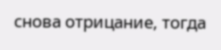снова отрицание, тогда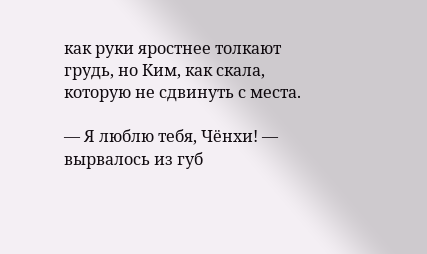как руки яростнее толкают грудь, но Ким, как скала, которую не сдвинуть с места.

— Я люблю тебя, Чёнхи! — вырвалось из губ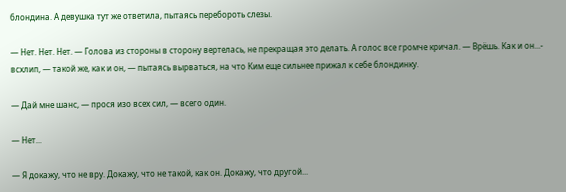блондина. А девушка тут же ответила, пытаясь перебороть слезы.

— Нет. Нет. Нет. — Голова из стороны в сторону вертелась, не прекращая это делать. А голос все громче кричал. — Врёшь. Как и он...- всхлип, — такой же, как и он, — пытаясь вырваться, на что Ким еще сильнее прижал к себе блондинку.

— Дай мне шанс, — прося изо всех сил, — всего один.

— Нет...

— Я докажу, что не вру. Докажу, что не такой, как он. Докажу, что другой...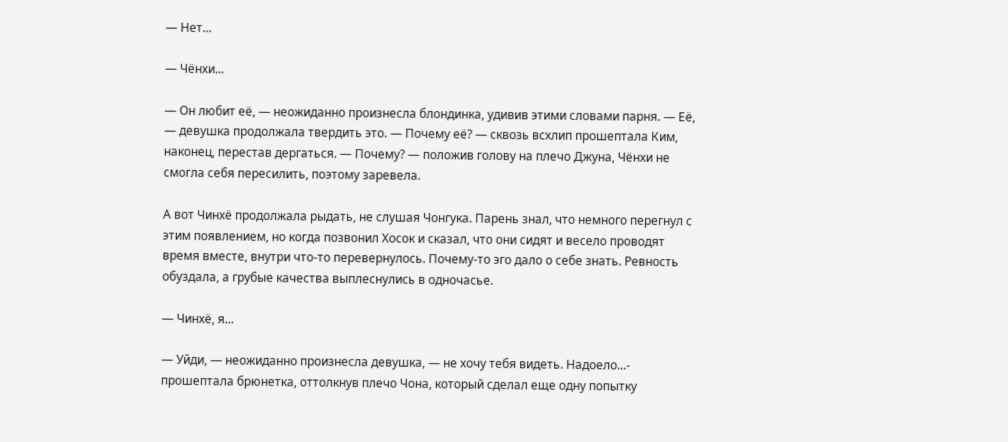— Нет...

— Чёнхи...

— Он любит её, — неожиданно произнесла блондинка, удивив этими словами парня. — Её, — девушка продолжала твердить это. — Почему её? — сквозь всхлип прошептала Ким, наконец, перестав дергаться. — Почему? — положив голову на плечо Джуна, Чёнхи не смогла себя пересилить, поэтому заревела.

А вот Чинхё продолжала рыдать, не слушая Чонгука. Парень знал, что немного перегнул с этим появлением, но когда позвонил Хосок и сказал, что они сидят и весело проводят время вместе, внутри что-то перевернулось. Почему-то эго дало о себе знать. Ревность обуздала, а грубые качества выплеснулись в одночасье.

— Чинхё, я...

— Уйди, — неожиданно произнесла девушка, — не хочу тебя видеть. Надоело...- прошептала брюнетка, оттолкнув плечо Чона, который сделал еще одну попытку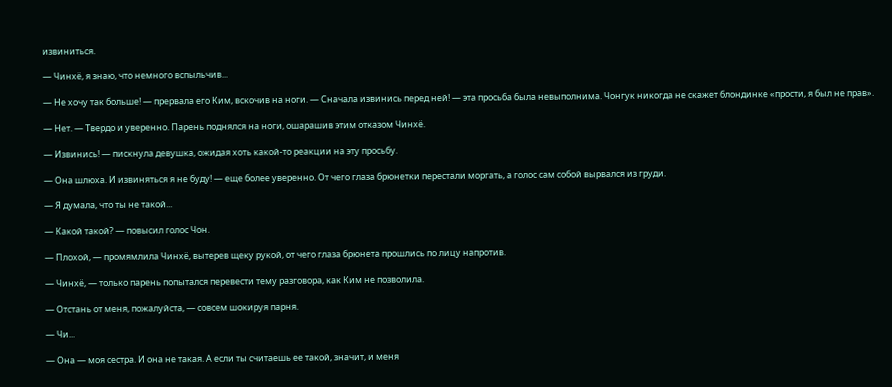извиниться.

— Чинхё, я знаю, что немного вспыльчив...

— Не хочу так больше! — прервала его Ким, вскочив на ноги. — Сначала извинись перед ней! — эта просьба была невыполнима. Чонгук никогда не скажет блондинке «прости, я был не прав».

— Нет. — Твердо и уверенно. Парень поднялся на ноги, ошарашив этим отказом Чинхё.

— Извинись! — пискнула девушка, ожидая хоть какой-то реакции на эту просьбу.

— Она шлюха. И извиняться я не буду! — еще более уверенно. От чего глаза брюнетки перестали моргать, а голос сам собой вырвался из груди.

— Я думала, что ты не такой...

— Какой такой? — повысил голос Чон.

— Плохой, — промямлила Чинхё, вытерев щеку рукой, от чего глаза брюнета прошлись по лицу напротив.

— Чинхё, — только парень попытался перевести тему разговора, как Ким не позволила.

— Отстань от меня, пожалуйста, — совсем шокируя парня.

— Чи...

— Она — моя сестра. И она не такая. А если ты считаешь ее такой, значит, и меня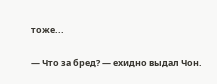тоже...

— Что за бред? — ехидно выдал Чон.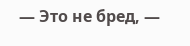— Это не бред, —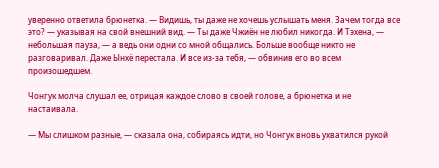уверенно ответила брюнетка. — Видишь, ты даже не хочешь услышать меня. Зачем тогда все это? — указывая на свой внешний вид. — Ты даже Чжиён не любил никогда. И Тэхена, — небольшая пауза, — а ведь они одни со мной общались. Больше вообще никто не разговаривал. Даже Ынхё перестала. И все из-за тебя, — обвинив его во всем произошедшем.

Чонгук молча слушал ее, отрицая каждое слово в своей голове, а брюнетка и не настаивала.

— Мы слишком разные, — сказала она, собираясь идти, но Чонгук вновь ухватился рукой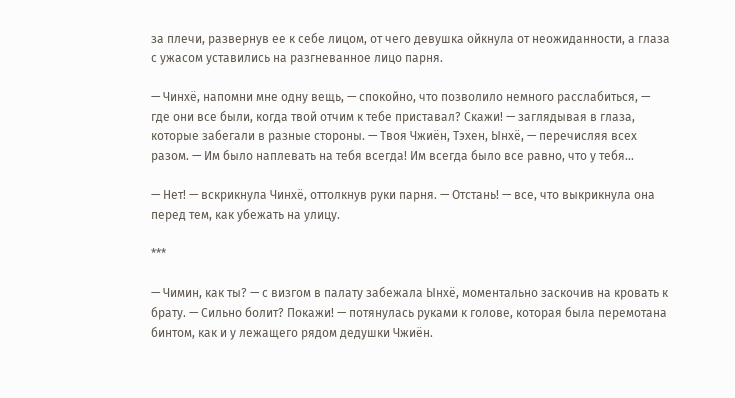за плечи, развернув ее к себе лицом, от чего девушка ойкнула от неожиданности, а глаза с ужасом уставились на разгневанное лицо парня.

— Чинхё, напомни мне одну вещь, — спокойно, что позволило немного расслабиться, — где они все были, когда твой отчим к тебе приставал? Скажи! — заглядывая в глаза, которые забегали в разные стороны. — Твоя Чжиён, Тэхен, Ынхё, — перечисляя всех разом. — Им было наплевать на тебя всегда! Им всегда было все равно, что у тебя...

— Нет! — вскрикнула Чинхё, оттолкнув руки парня. — Отстань! — все, что выкрикнула она перед тем, как убежать на улицу.

***

— Чимин, как ты? — с визгом в палату забежала Ынхё, моментально заскочив на кровать к брату. — Сильно болит? Покажи! — потянулась руками к голове, которая была перемотана бинтом, как и у лежащего рядом дедушки Чжиён.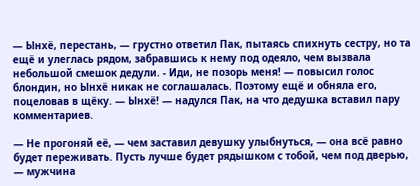— Ынхё, перестань, — грустно ответил Пак, пытаясь спихнуть сестру, но та ещё и улеглась рядом, забравшись к нему под одеяло, чем вызвала небольшой смешок дедули. - Иди, не позорь меня! — повысил голос блондин, но Ынхё никак не соглашалась. Поэтому ещё и обняла его, поцеловав в щёку. — Ынхё! — надулся Пак, на что дедушка вставил пару комментариев.

— Не прогоняй её, — чем заставил девушку улыбнуться, — она всё равно будет переживать. Пусть лучше будет рядышком с тобой, чем под дверью, — мужчина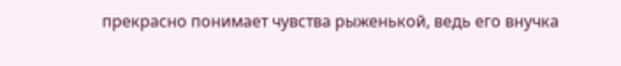прекрасно понимает чувства рыженькой, ведь его внучка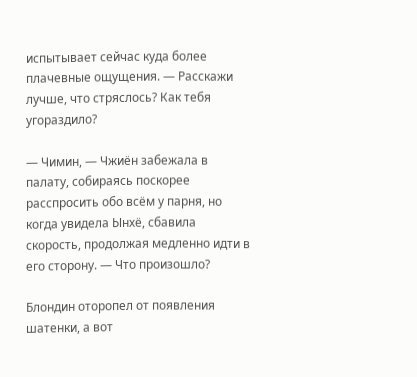испытывает сейчас куда более плачевные ощущения. — Расскажи лучше, что стряслось? Как тебя угораздило?

— Чимин, — Чжиён забежала в палату, собираясь поскорее расспросить обо всём у парня, но когда увидела Ынхё, сбавила скорость, продолжая медленно идти в его сторону. — Что произошло?

Блондин оторопел от появления шатенки, а вот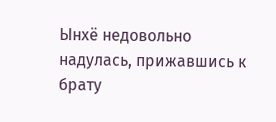Ынхё недовольно надулась, прижавшись к брату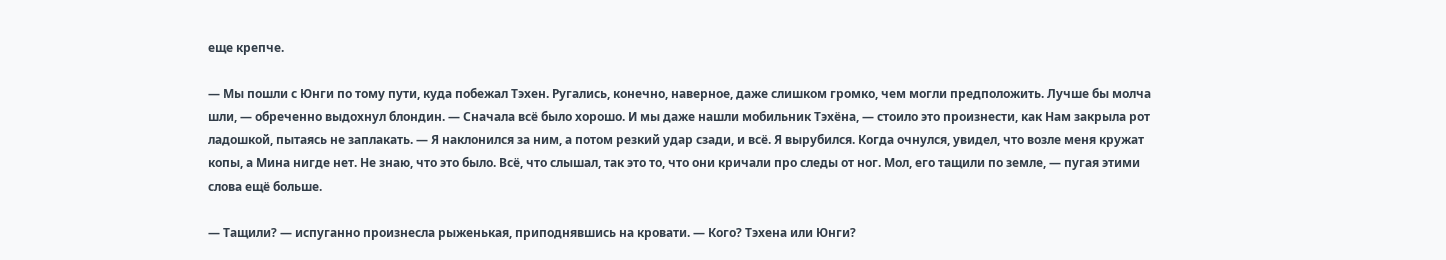еще крепче.

— Мы пошли с Юнги по тому пути, куда побежал Тэхен. Ругались, конечно, наверное, даже слишком громко, чем могли предположить. Лучше бы молча шли, — обреченно выдохнул блондин. — Сначала всё было хорошо. И мы даже нашли мобильник Тэхёна, — стоило это произнести, как Нам закрыла рот ладошкой, пытаясь не заплакать. — Я наклонился за ним, а потом резкий удар сзади, и всё. Я вырубился. Когда очнулся, увидел, что возле меня кружат копы, а Мина нигде нет. Не знаю, что это было. Всё, что слышал, так это то, что они кричали про следы от ног. Мол, его тащили по земле, — пугая этими слова ещё больше.

— Тащили? — испуганно произнесла рыженькая, приподнявшись на кровати. — Кого? Тэхена или Юнги?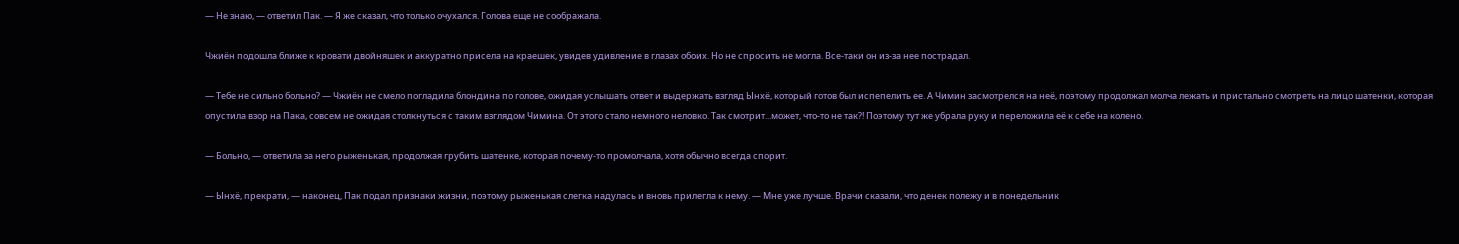— Не знаю, — ответил Пак. — Я же сказал, что только очухался. Голова еще не соображала.

Чжиён подошла ближе к кровати двойняшек и аккуратно присела на краешек, увидев удивление в глазах обоих. Но не спросить не могла. Все-таки он из-за нее пострадал.

— Тебе не сильно больно? — Чжиён не смело погладила блондина по голове, ожидая услышать ответ и выдержать взгляд Ынхё, который готов был испепелить ее. А Чимин засмотрелся на неё, поэтому продолжал молча лежать и пристально смотреть на лицо шатенки, которая опустила взор на Пака, совсем не ожидая столкнуться с таким взглядом Чимина. От этого стало немного неловко. Так смотрит...может, что-то не так?! Поэтому тут же убрала руку и переложила её к себе на колено.

— Больно, — ответила за него рыженькая, продолжая грубить шатенке, которая почему-то промолчала, хотя обычно всегда спорит.

— Ынхё, прекрати, — наконец, Пак подал признаки жизни, поэтому рыженькая слегка надулась и вновь прилегла к нему. — Мне уже лучше. Врачи сказали, что денек полежу и в понедельник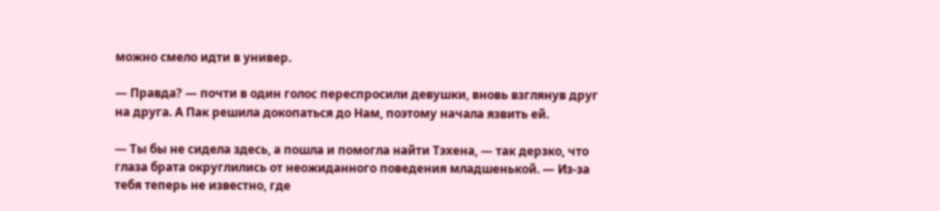можно смело идти в универ.

— Правда? — почти в один голос переспросили девушки, вновь взглянув друг на друга. А Пак решила докопаться до Нам, поэтому начала язвить ей.

— Ты бы не сидела здесь, а пошла и помогла найти Тэхена, — так дерзко, что глаза брата округлились от неожиданного поведения младшенькой. — Из-за тебя теперь не известно, где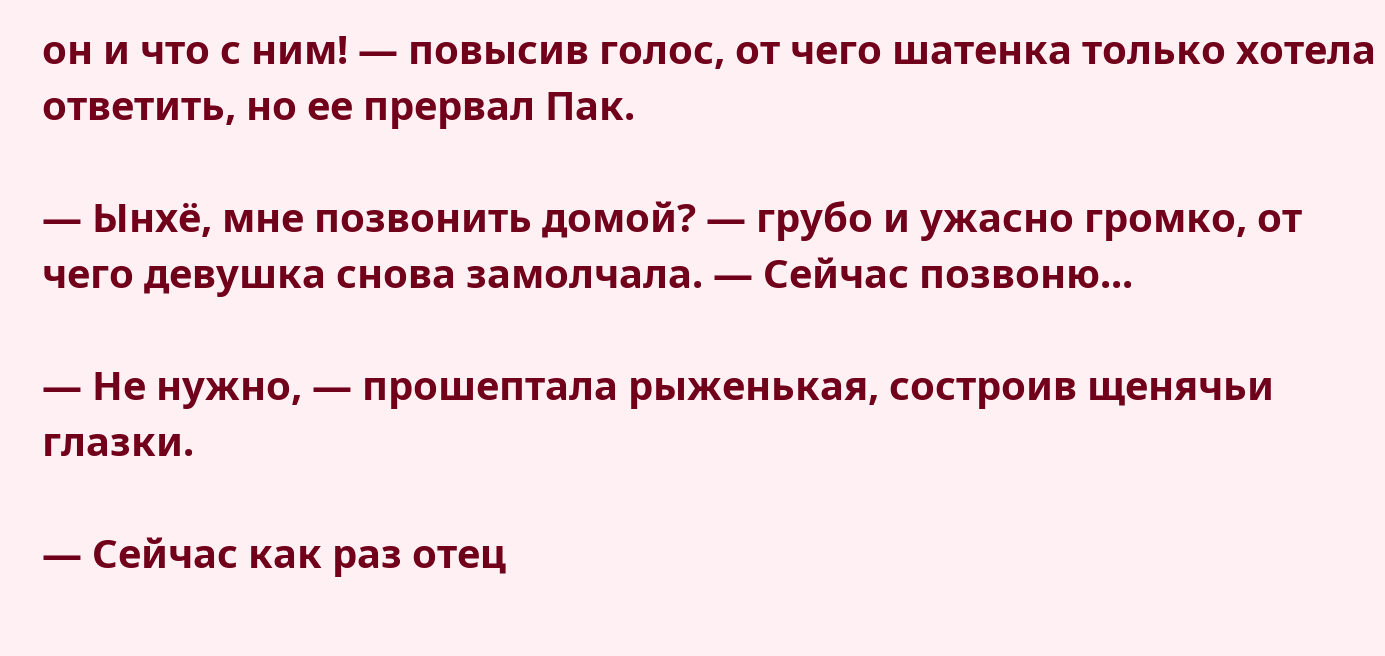он и что с ним! — повысив голос, от чего шатенка только хотела ответить, но ее прервал Пак.

— Ынхё, мне позвонить домой? — грубо и ужасно громко, от чего девушка снова замолчала. — Сейчас позвоню...

— Не нужно, — прошептала рыженькая, состроив щенячьи глазки.

— Сейчас как раз отец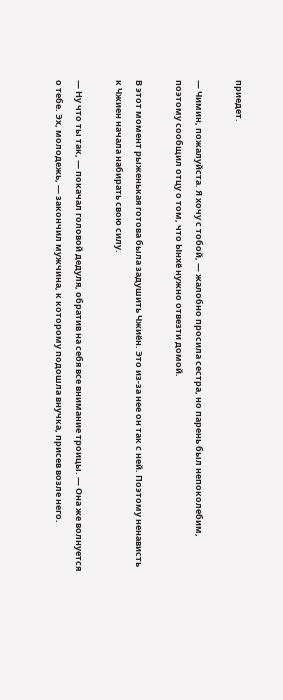приедет.

— Чимин, пожалуйста. Я хочу с тобой, — жалобно просила сестра, но парень был непоколебим, поэтому сообщил отцу о том, что Ынхё нужно отвезти домой.

В этот момент рыженькая готова была задушить Чжиён. Это из-за нее он так с ней. Поэтому ненависть к Чжиен начала набирать свою силу.

— Ну что ты так, — покачал головой дедуля, обратив на себя все внимание троицы. — Она же волнуется о тебе. Эх, молодежь, — закончил мужчина, к которому подошла внучка, присев возле него.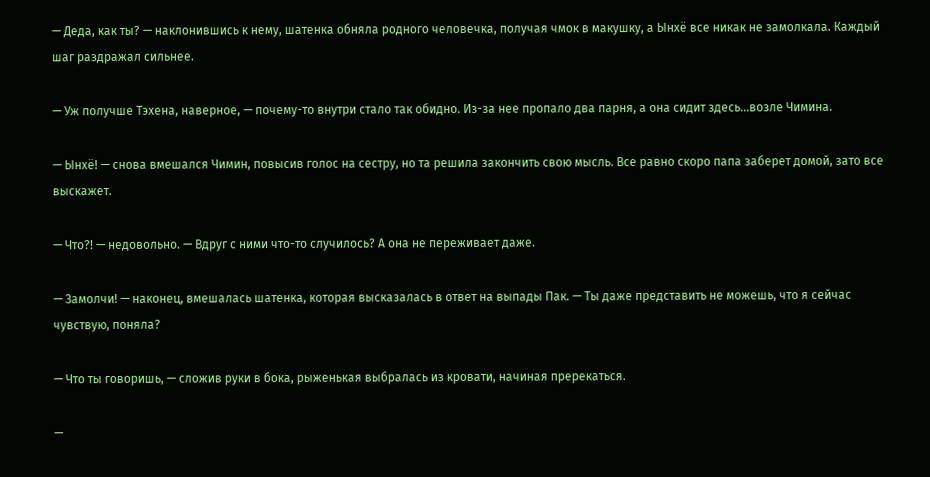— Деда, как ты? — наклонившись к нему, шатенка обняла родного человечка, получая чмок в макушку, а Ынхё все никак не замолкала. Каждый шаг раздражал сильнее.

— Уж получше Тэхена, наверное, — почему-то внутри стало так обидно. Из-за нее пропало два парня, а она сидит здесь...возле Чимина.

— Ынхё! — снова вмешался Чимин, повысив голос на сестру, но та решила закончить свою мысль. Все равно скоро папа заберет домой, зато все выскажет.

— Что?! — недовольно. — Вдруг с ними что-то случилось? А она не переживает даже.

— Замолчи! — наконец, вмешалась шатенка, которая высказалась в ответ на выпады Пак. — Ты даже представить не можешь, что я сейчас чувствую, поняла?

— Что ты говоришь, — сложив руки в бока, рыженькая выбралась из кровати, начиная пререкаться.

—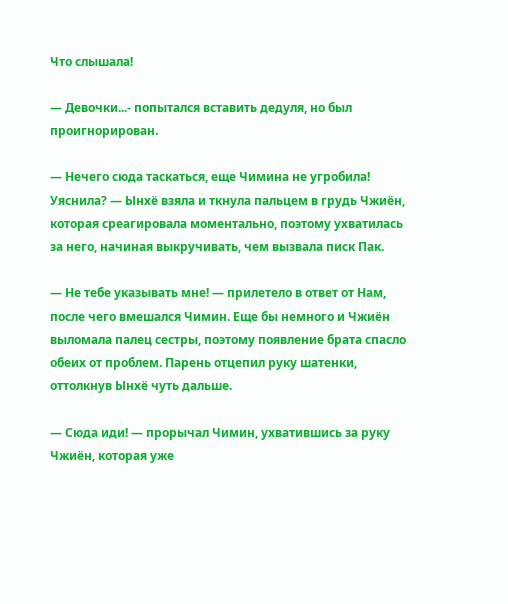Что слышала!

— Девочки...- попытался вставить дедуля, но был проигнорирован.

— Нечего сюда таскаться, еще Чимина не угробила! Уяснила? — Ынхё взяла и ткнула пальцем в грудь Чжиён, которая среагировала моментально, поэтому ухватилась за него, начиная выкручивать, чем вызвала писк Пак.

— Не тебе указывать мне! — прилетело в ответ от Нам, после чего вмешался Чимин. Еще бы немного и Чжиён выломала палец сестры, поэтому появление брата спасло обеих от проблем. Парень отцепил руку шатенки, оттолкнув Ынхё чуть дальше.

— Сюда иди! — прорычал Чимин, ухватившись за руку Чжиён, которая уже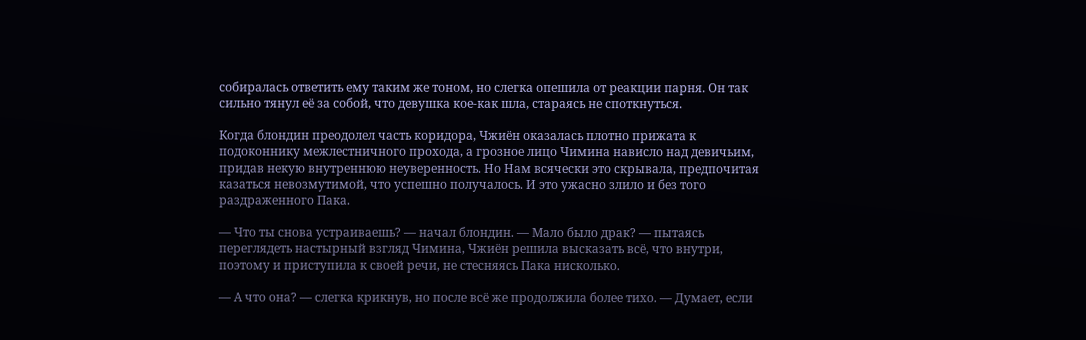собиралась ответить ему таким же тоном, но слегка опешила от реакции парня. Он так сильно тянул её за собой, что девушка кое-как шла, стараясь не споткнуться.

Когда блондин преодолел часть коридора, Чжиён оказалась плотно прижата к подоконнику межлестничного прохода, а грозное лицо Чимина нависло над девичьим, придав некую внутреннюю неуверенность. Но Нам всячески это скрывала, предпочитая казаться невозмутимой, что успешно получалось. И это ужасно злило и без того раздраженного Пака.

— Что ты снова устраиваешь? — начал блондин. — Мало было драк? — пытаясь переглядеть настырный взгляд Чимина, Чжиён решила высказать всё, что внутри, поэтому и приступила к своей речи, не стесняясь Пака нисколько.

— А что она? — слегка крикнув, но после всё же продолжила более тихо. — Думает, если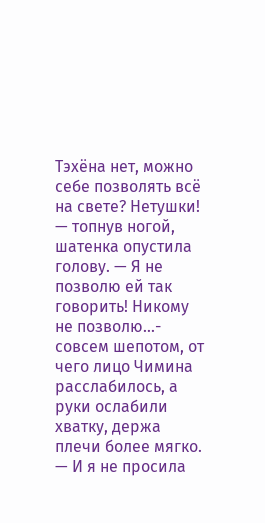Тэхёна нет, можно себе позволять всё на свете? Нетушки! — топнув ногой, шатенка опустила голову. — Я не позволю ей так говорить! Никому не позволю...- совсем шепотом, от чего лицо Чимина расслабилось, а руки ослабили хватку, держа плечи более мягко. — И я не просила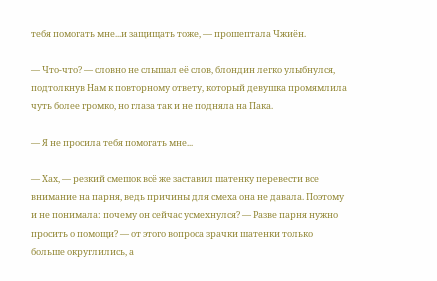тебя помогать мне...и защищать тоже, — прошептала Чжиён.

— Что-что? — словно не слышал её слов, блондин легко улыбнулся, подтолкнув Нам к повторному ответу, который девушка промямлила чуть более громко, но глаза так и не подняла на Пака.

— Я не просила тебя помогать мне...

— Хах, — резкий смешок всё же заставил шатенку перевести все внимание на парня, ведь причины для смеха она не давала. Поэтому и не понимала: почему он сейчас усмехнулся? — Разве парня нужно просить о помощи? — от этого вопроса зрачки шатенки только больше округлились, а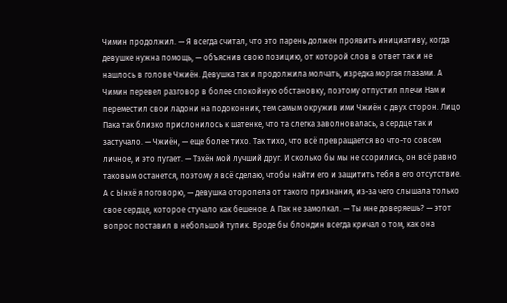Чимин продолжил. — Я всегда считал, что это парень должен проявить инициативу, когда девушке нужна помощь, — объяснив свою позицию, от которой слов в ответ так и не нашлось в голове Чжиён. Девушка так и продолжила молчать, изредка моргая глазами. А Чимин перевел разговор в более спокойную обстановку, поэтому отпустил плечи Нам и переместил свои ладони на подоконник, тем самым окружив ими Чжиён с двух сторон. Лицо Пака так близко прислонилось к шатенке, что та слегка заволновалась, а сердце так и застучало. — Чжиён, — еще более тихо. Так тихо, что всё превращается во что-то совсем личное, и это пугает. — Тэхён мой лучший друг. И сколько бы мы не ссорились, он всё равно таковым останется, поэтому я всё сделаю, чтобы найти его и защитить тебя в его отсутствие. А с Ынхё я поговорю, — девушка оторопела от такого признания, из-за чего слышала только свое сердце, которое стучало как бешеное. А Пак не замолкал. — Ты мне доверяешь? — этот вопрос поставил в небольшой тупик. Вроде бы блондин всегда кричал о том, как она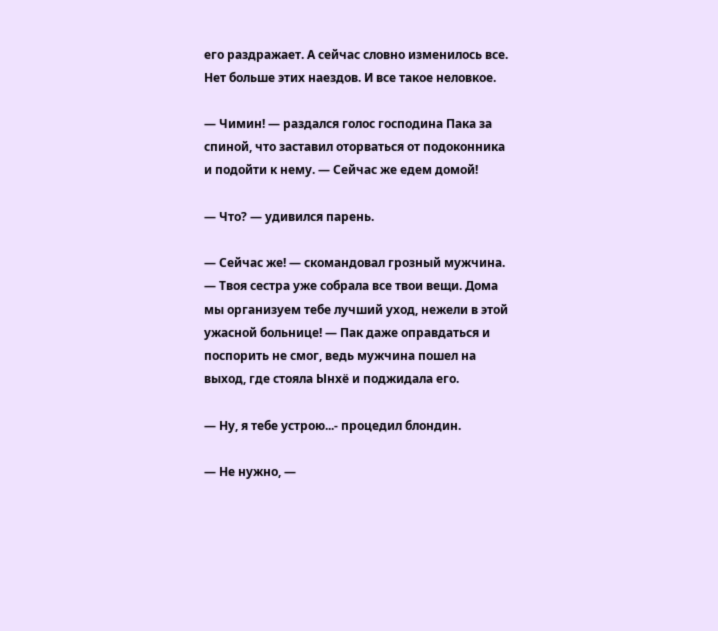его раздражает. А сейчас словно изменилось все. Нет больше этих наездов. И все такое неловкое.

— Чимин! — раздался голос господина Пака за спиной, что заставил оторваться от подоконника и подойти к нему. — Сейчас же едем домой!

— Что? — удивился парень.

— Сейчас же! — скомандовал грозный мужчина. — Твоя сестра уже собрала все твои вещи. Дома мы организуем тебе лучший уход, нежели в этой ужасной больнице! — Пак даже оправдаться и поспорить не смог, ведь мужчина пошел на выход, где стояла Ынхё и поджидала его.

— Ну, я тебе устрою...- процедил блондин.

— Не нужно, —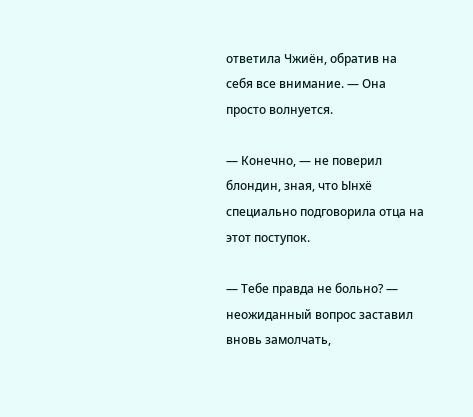ответила Чжиён, обратив на себя все внимание. — Она просто волнуется.

— Конечно, — не поверил блондин, зная, что Ынхё специально подговорила отца на этот поступок.

— Тебе правда не больно? — неожиданный вопрос заставил вновь замолчать,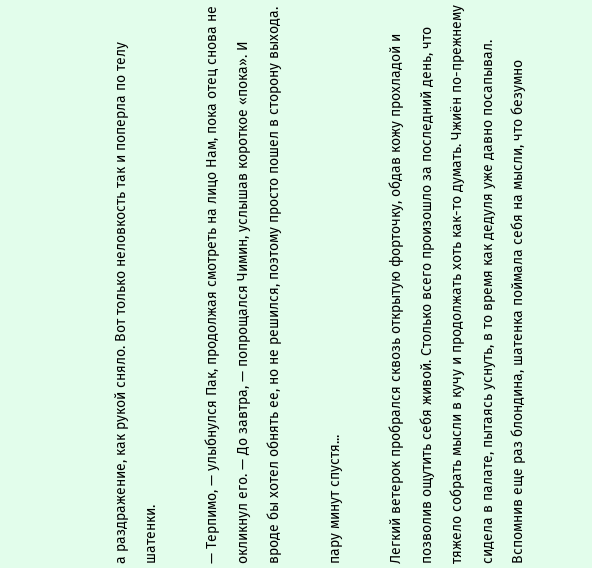а раздражение, как рукой сняло. Вот только неловкость так и поперла по телу шатенки.

— Терпимо, — улыбнулся Пак, продолжая смотреть на лицо Нам, пока отец снова не окликнул его. — До завтра, — попрощался Чимин, услышав короткое «пока». И вроде бы хотел обнять ее, но не решился, поэтому просто пошел в сторону выхода.

пару минут спустя...

Легкий ветерок пробрался сквозь открытую форточку, обдав кожу прохладой и позволив ощутить себя живой. Столько всего произошло за последний день, что тяжело собрать мысли в кучу и продолжать хоть как-то думать. Чжиён по-прежнему сидела в палате, пытаясь уснуть, в то время как дедуля уже давно посапывал. Вспомнив еще раз блондина, шатенка поймала себя на мысли, что безумно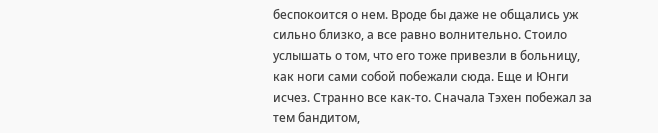беспокоится о нем. Вроде бы даже не общались уж сильно близко, а все равно волнительно. Стоило услышать о том, что его тоже привезли в больницу, как ноги сами собой побежали сюда. Еще и Юнги исчез. Странно все как-то. Сначала Тэхен побежал за тем бандитом,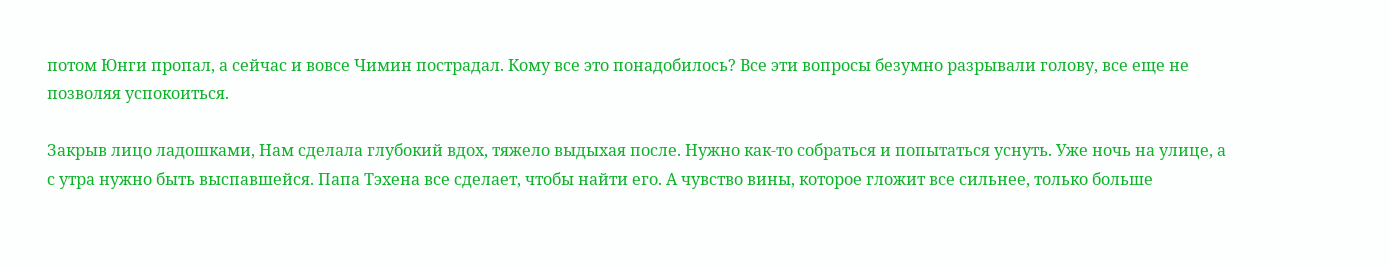потом Юнги пропал, а сейчас и вовсе Чимин пострадал. Кому все это понадобилось? Все эти вопросы безумно разрывали голову, все еще не позволяя успокоиться.

Закрыв лицо ладошками, Нам сделала глубокий вдох, тяжело выдыхая после. Нужно как-то собраться и попытаться уснуть. Уже ночь на улице, а с утра нужно быть выспавшейся. Папа Тэхена все сделает, чтобы найти его. А чувство вины, которое гложит все сильнее, только больше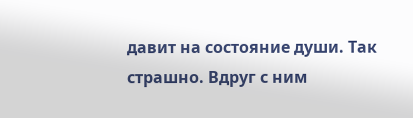давит на состояние души. Так страшно. Вдруг с ним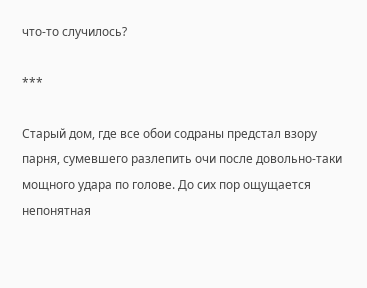что-то случилось?

***

Старый дом, где все обои содраны предстал взору парня, сумевшего разлепить очи после довольно-таки мощного удара по голове. До сих пор ощущается непонятная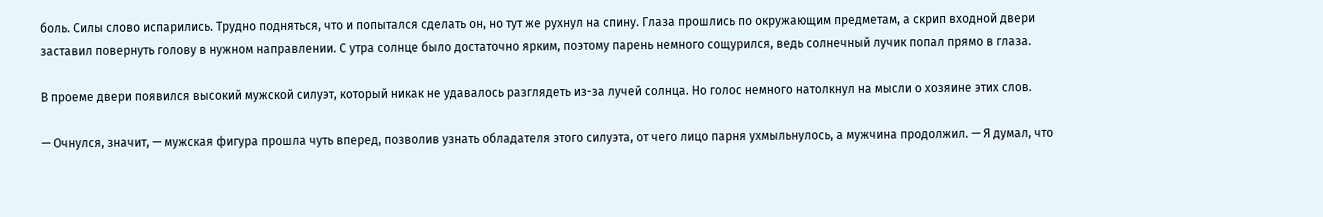боль. Силы слово испарились. Трудно подняться, что и попытался сделать он, но тут же рухнул на спину. Глаза прошлись по окружающим предметам, а скрип входной двери заставил повернуть голову в нужном направлении. С утра солнце было достаточно ярким, поэтому парень немного сощурился, ведь солнечный лучик попал прямо в глаза.

В проеме двери появился высокий мужской силуэт, который никак не удавалось разглядеть из-за лучей солнца. Но голос немного натолкнул на мысли о хозяине этих слов.

— Очнулся, значит, — мужская фигура прошла чуть вперед, позволив узнать обладателя этого силуэта, от чего лицо парня ухмыльнулось, а мужчина продолжил. — Я думал, что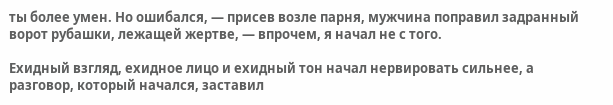ты более умен. Но ошибался, — присев возле парня, мужчина поправил задранный ворот рубашки, лежащей жертве, — впрочем, я начал не с того.

Ехидный взгляд, ехидное лицо и ехидный тон начал нервировать сильнее, а разговор, который начался, заставил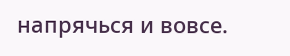напрячься и вовсе.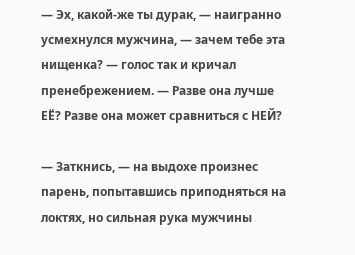— Эх, какой-же ты дурак, — наигранно усмехнулся мужчина, — зачем тебе эта нищенка? — голос так и кричал пренебрежением. — Разве она лучше ЕЁ? Разве она может сравниться с НЕЙ?

— Заткнись, — на выдохе произнес парень, попытавшись приподняться на локтях, но сильная рука мужчины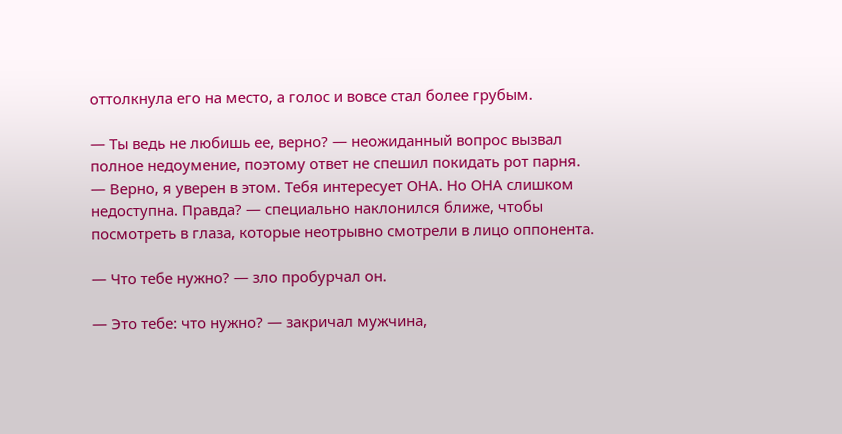оттолкнула его на место, а голос и вовсе стал более грубым.

— Ты ведь не любишь ее, верно? — неожиданный вопрос вызвал полное недоумение, поэтому ответ не спешил покидать рот парня. — Верно, я уверен в этом. Тебя интересует ОНА. Но ОНА слишком недоступна. Правда? — специально наклонился ближе, чтобы посмотреть в глаза, которые неотрывно смотрели в лицо оппонента.

— Что тебе нужно? — зло пробурчал он.

— Это тебе: что нужно? — закричал мужчина,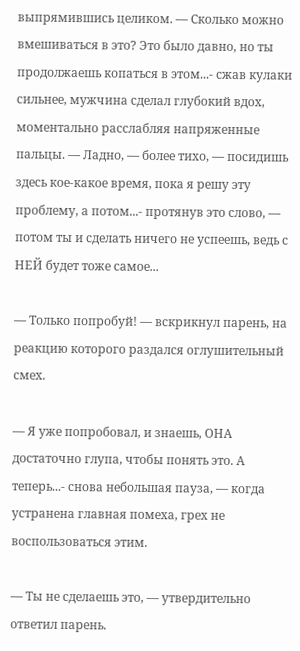выпрямившись целиком. — Сколько можно вмешиваться в это? Это было давно, но ты продолжаешь копаться в этом...- сжав кулаки сильнее, мужчина сделал глубокий вдох, моментально расслабляя напряженные пальцы. — Ладно, — более тихо, — посидишь здесь кое-какое время, пока я решу эту проблему, а потом...- протянув это слово, — потом ты и сделать ничего не успеешь, ведь с НЕЙ будет тоже самое...

— Только попробуй! — вскрикнул парень, на реакцию которого раздался оглушительный смех.

— Я уже попробовал, и знаешь, ОНА достаточно глупа, чтобы понять это. А теперь...- снова небольшая пауза, — когда устранена главная помеха, грех не воспользоваться этим.

— Ты не сделаешь это, — утвердительно ответил парень.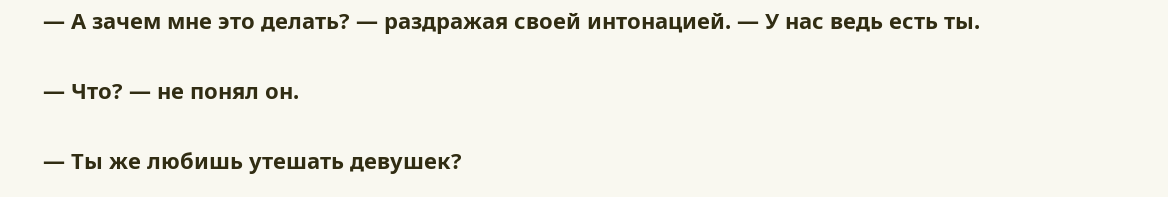— А зачем мне это делать? — раздражая своей интонацией. — У нас ведь есть ты.

— Что? — не понял он.

— Ты же любишь утешать девушек?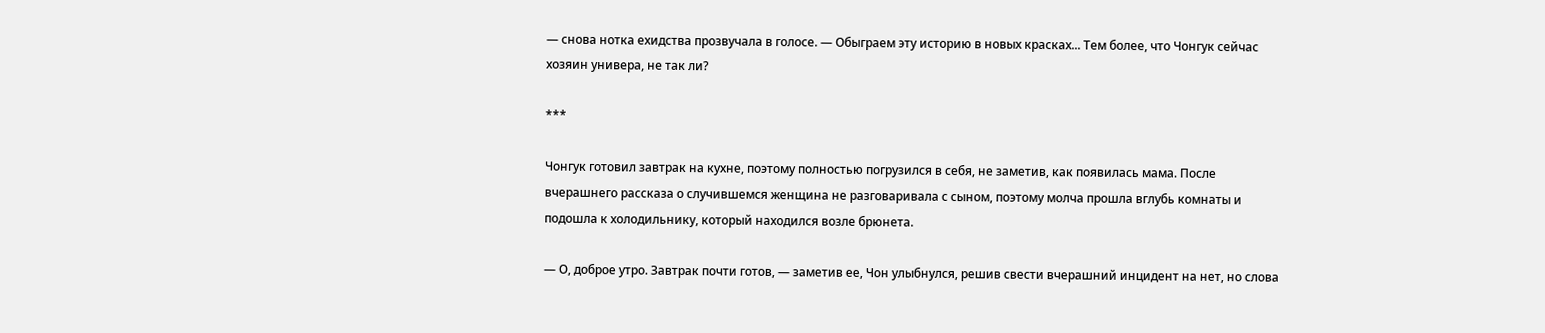— снова нотка ехидства прозвучала в голосе. — Обыграем эту историю в новых красках... Тем более, что Чонгук сейчас хозяин универа, не так ли?

***

Чонгук готовил завтрак на кухне, поэтому полностью погрузился в себя, не заметив, как появилась мама. После вчерашнего рассказа о случившемся женщина не разговаривала с сыном, поэтому молча прошла вглубь комнаты и подошла к холодильнику, который находился возле брюнета.

— О, доброе утро. Завтрак почти готов, — заметив ее, Чон улыбнулся, решив свести вчерашний инцидент на нет, но слова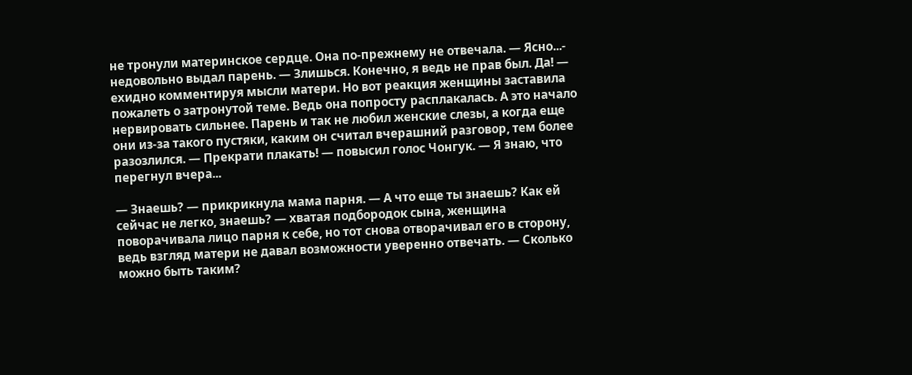не тронули материнское сердце. Она по-прежнему не отвечала. — Ясно...- недовольно выдал парень. — Злишься. Конечно, я ведь не прав был. Да! — ехидно комментируя мысли матери. Но вот реакция женщины заставила пожалеть о затронутой теме. Ведь она попросту расплакалась. А это начало нервировать сильнее. Парень и так не любил женские слезы, а когда еще они из-за такого пустяки, каким он считал вчерашний разговор, тем более разозлился. — Прекрати плакать! — повысил голос Чонгук. — Я знаю, что перегнул вчера...

— Знаешь? — прикрикнула мама парня. — А что еще ты знаешь? Как ей сейчас не легко, знаешь? — хватая подбородок сына, женщина поворачивала лицо парня к себе, но тот снова отворачивал его в сторону, ведь взгляд матери не давал возможности уверенно отвечать. — Сколько можно быть таким?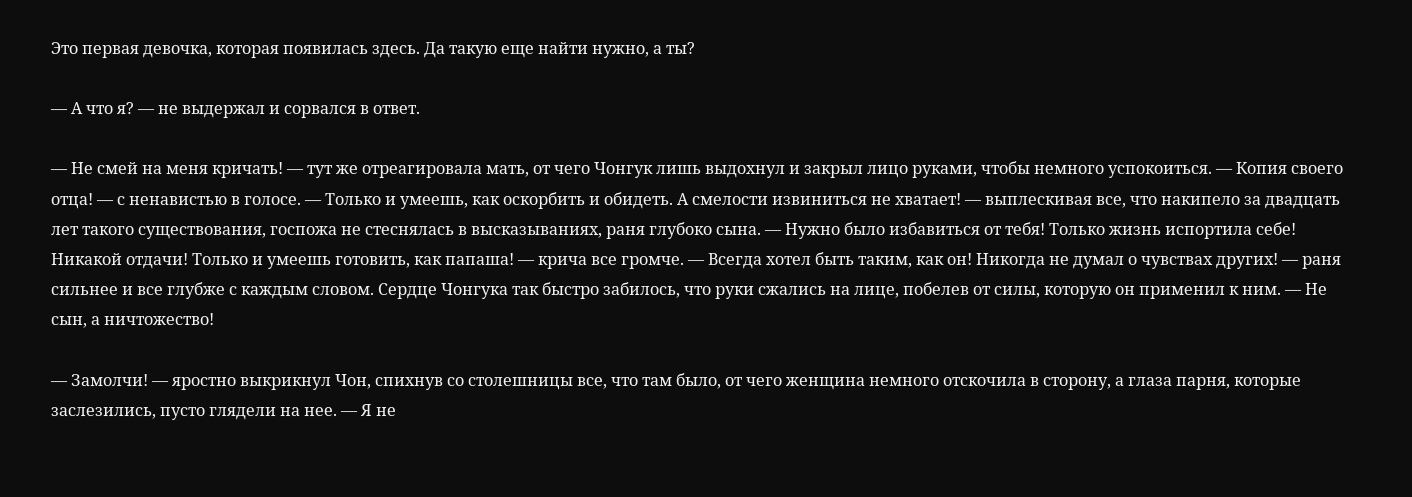Это первая девочка, которая появилась здесь. Да такую еще найти нужно, а ты?

— А что я? — не выдержал и сорвался в ответ.

— Не смей на меня кричать! — тут же отреагировала мать, от чего Чонгук лишь выдохнул и закрыл лицо руками, чтобы немного успокоиться. — Копия своего отца! — с ненавистью в голосе. — Только и умеешь, как оскорбить и обидеть. А смелости извиниться не хватает! — выплескивая все, что накипело за двадцать лет такого существования, госпожа не стеснялась в высказываниях, раня глубоко сына. — Нужно было избавиться от тебя! Только жизнь испортила себе! Никакой отдачи! Только и умеешь готовить, как папаша! — крича все громче. — Всегда хотел быть таким, как он! Никогда не думал о чувствах других! — раня сильнее и все глубже с каждым словом. Сердце Чонгука так быстро забилось, что руки сжались на лице, побелев от силы, которую он применил к ним. — Не сын, а ничтожество!

— Замолчи! — яростно выкрикнул Чон, спихнув со столешницы все, что там было, от чего женщина немного отскочила в сторону, а глаза парня, которые заслезились, пусто глядели на нее. — Я не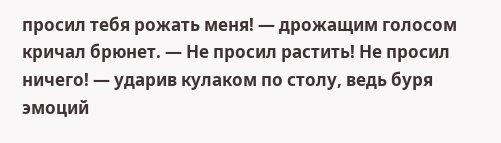просил тебя рожать меня! — дрожащим голосом кричал брюнет. — Не просил растить! Не просил ничего! — ударив кулаком по столу, ведь буря эмоций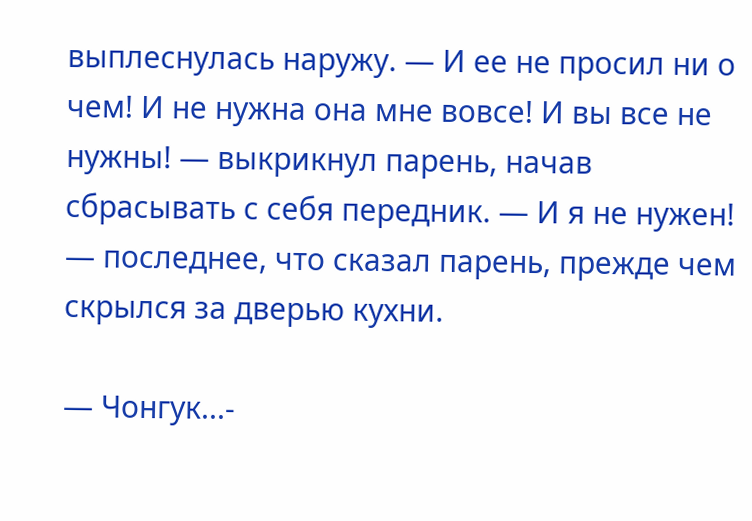выплеснулась наружу. — И ее не просил ни о чем! И не нужна она мне вовсе! И вы все не нужны! — выкрикнул парень, начав сбрасывать с себя передник. — И я не нужен! — последнее, что сказал парень, прежде чем скрылся за дверью кухни.

— Чонгук...-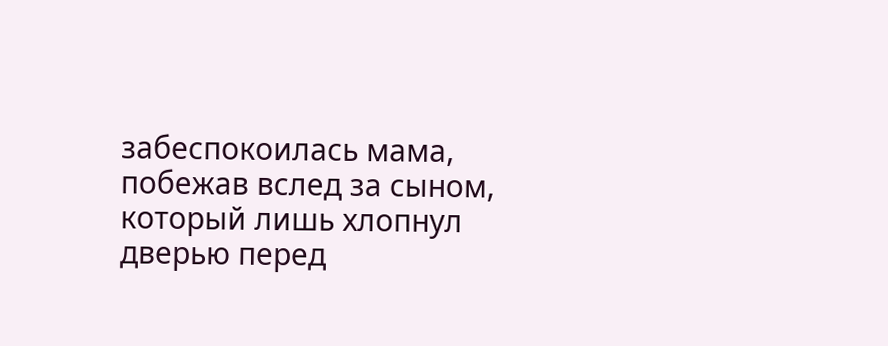забеспокоилась мама, побежав вслед за сыном, который лишь хлопнул дверью перед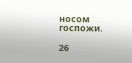носом госпожи.

26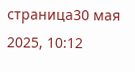страница30 мая 2025, 10:12